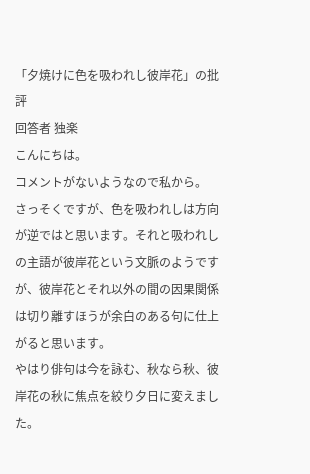「夕焼けに色を吸われし彼岸花」の批評
回答者 独楽
こんにちは。
コメントがないようなので私から。
さっそくですが、色を吸われしは方向が逆ではと思います。それと吸われしの主語が彼岸花という文脈のようですが、彼岸花とそれ以外の間の因果関係は切り離すほうが余白のある句に仕上がると思います。
やはり俳句は今を詠む、秋なら秋、彼岸花の秋に焦点を絞り夕日に変えました。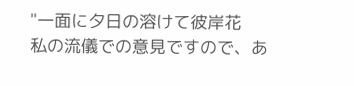"一面に夕日の溶けて彼岸花
私の流儀での意見ですので、あ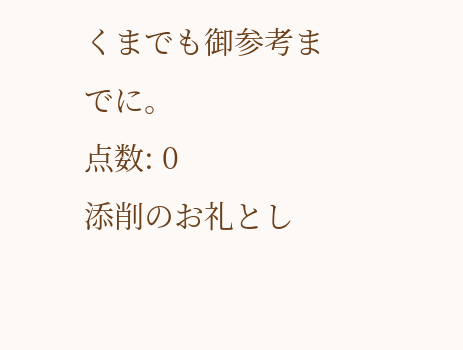くまでも御参考までに。
点数: 0
添削のお礼とし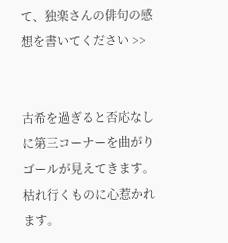て、独楽さんの俳句の感想を書いてください >>


古希を過ぎると否応なしに第三コーナーを曲がりゴールが見えてきます。枯れ行くものに心惹かれます。